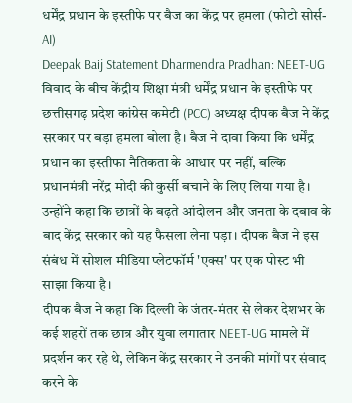धर्मेंद्र प्रधान के इस्तीफे पर बैज का केंद्र पर हमला (फोटो सोर्स- AI)
Deepak Baij Statement Dharmendra Pradhan: NEET-UG विवाद के बीच केंद्रीय शिक्षा मंत्री धर्मेंद्र प्रधान के इस्तीफे पर छत्तीसगढ़ प्रदेश कांग्रेस कमेटी (PCC) अध्यक्ष दीपक बैज ने केंद्र सरकार पर बड़ा हमला बोला है। बैज ने दावा किया कि धर्मेंद्र प्रधान का इस्तीफा नैतिकता के आधार पर नहीं, बल्कि प्रधानमंत्री नरेंद्र मोदी की कुर्सी बचाने के लिए लिया गया है। उन्होंने कहा कि छात्रों के बढ़ते आंदोलन और जनता के दबाव के बाद केंद्र सरकार को यह फैसला लेना पड़ा। दीपक बैज ने इस संबंध में सोशल मीडिया प्लेटफॉर्म 'एक्स' पर एक पोस्ट भी साझा किया है।
दीपक बैज ने कहा कि दिल्ली के जंतर-मंतर से लेकर देशभर के कई शहरों तक छात्र और युवा लगातार NEET-UG मामले में प्रदर्शन कर रहे थे, लेकिन केंद्र सरकार ने उनकी मांगों पर संवाद करने के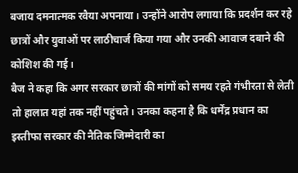बजाय दमनात्मक रवैया अपनाया। उन्होंने आरोप लगाया कि प्रदर्शन कर रहे छात्रों और युवाओं पर लाठीचार्ज किया गया और उनकी आवाज दबाने की कोशिश की गई।
बैज ने कहा कि अगर सरकार छात्रों की मांगों को समय रहते गंभीरता से लेती तो हालात यहां तक नहीं पहुंचते। उनका कहना है कि धर्मेंद्र प्रधान का इस्तीफा सरकार की नैतिक जिम्मेदारी का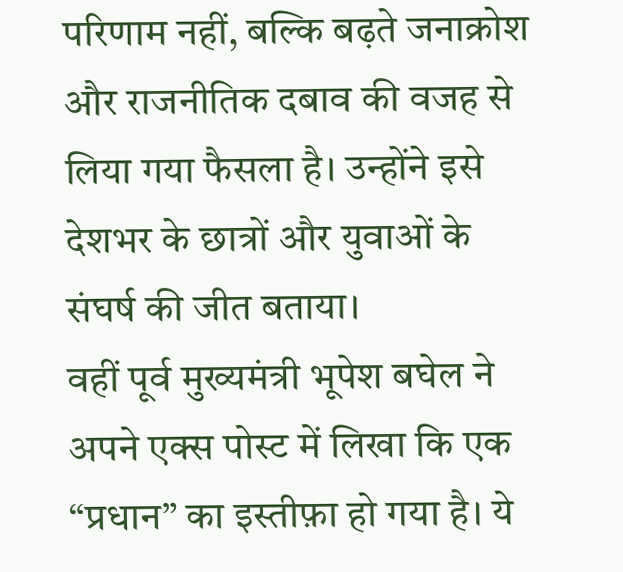परिणाम नहीं, बल्कि बढ़ते जनाक्रोश और राजनीतिक दबाव की वजह से लिया गया फैसला है। उन्होंने इसे देशभर के छात्रों और युवाओं के संघर्ष की जीत बताया।
वहीं पूर्व मुख्यमंत्री भूपेश बघेल ने अपने एक्स पोस्ट में लिखा कि एक “प्रधान” का इस्तीफ़ा हो गया है। ये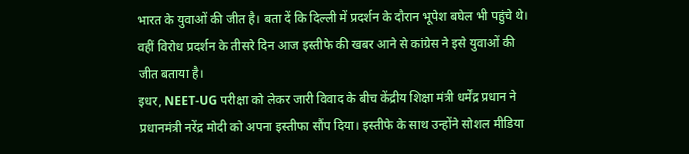भारत के युवाओं की जीत है। बता दें कि दिल्ली में प्रदर्शन के दौरान भूपेश बघेल भी पहुंचे थे। वहीं विरोध प्रदर्शन के तीसरे दिन आज इस्तीफे की खबर आने से कांग्रेस ने इसे युवाओं की जीत बताया है।
इधर, NEET-UG परीक्षा को लेकर जारी विवाद के बीच केंद्रीय शिक्षा मंत्री धर्मेंद्र प्रधान ने प्रधानमंत्री नरेंद्र मोदी को अपना इस्तीफा सौंप दिया। इस्तीफे के साथ उन्होंने सोशल मीडिया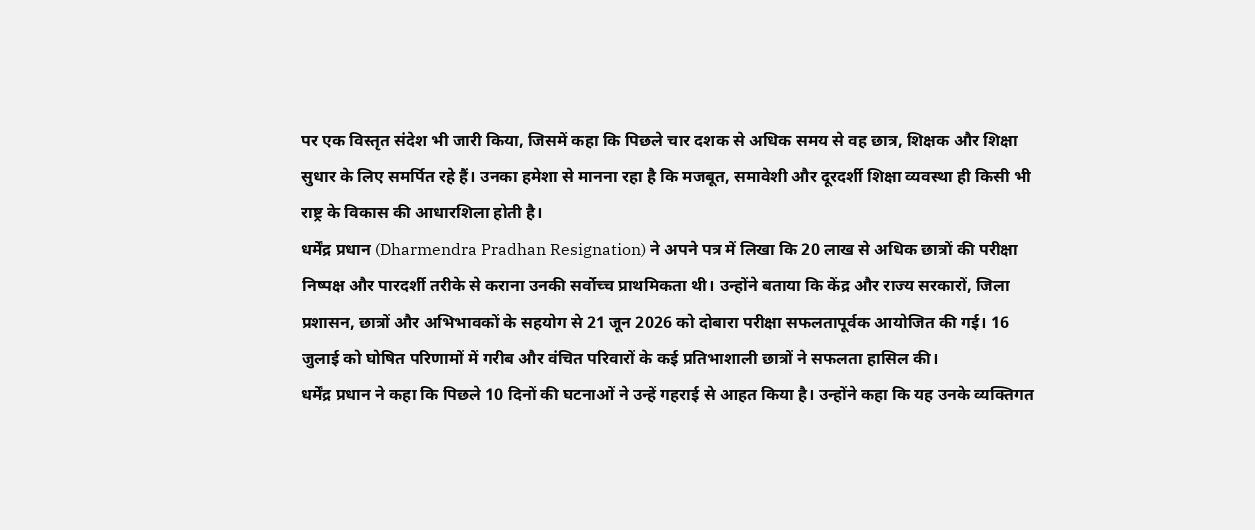पर एक विस्तृत संदेश भी जारी किया, जिसमें कहा कि पिछले चार दशक से अधिक समय से वह छात्र, शिक्षक और शिक्षा सुधार के लिए समर्पित रहे हैं। उनका हमेशा से मानना रहा है कि मजबूत, समावेशी और दूरदर्शी शिक्षा व्यवस्था ही किसी भी राष्ट्र के विकास की आधारशिला होती है।
धर्मेंद्र प्रधान (Dharmendra Pradhan Resignation) ने अपने पत्र में लिखा कि 20 लाख से अधिक छात्रों की परीक्षा निष्पक्ष और पारदर्शी तरीके से कराना उनकी सर्वोच्च प्राथमिकता थी। उन्होंने बताया कि केंद्र और राज्य सरकारों, जिला प्रशासन, छात्रों और अभिभावकों के सहयोग से 21 जून 2026 को दोबारा परीक्षा सफलतापूर्वक आयोजित की गई। 16 जुलाई को घोषित परिणामों में गरीब और वंचित परिवारों के कई प्रतिभाशाली छात्रों ने सफलता हासिल की।
धर्मेंद्र प्रधान ने कहा कि पिछले 10 दिनों की घटनाओं ने उन्हें गहराई से आहत किया है। उन्होंने कहा कि यह उनके व्यक्तिगत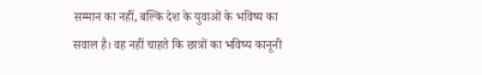सम्मान का नहीं, बल्कि देश के युवाओं के भविष्य का सवाल है। वह नहीं चाहते कि छात्रों का भविष्य कानूनी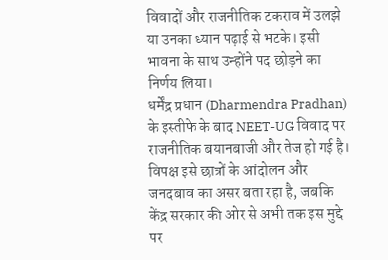विवादों और राजनीतिक टकराव में उलझे या उनका ध्यान पढ़ाई से भटके। इसी भावना के साथ उन्होंने पद छोड़ने का निर्णय लिया।
धर्मेंद्र प्रधान (Dharmendra Pradhan) के इस्तीफे के बाद NEET-UG विवाद पर राजनीतिक बयानबाजी और तेज हो गई है। विपक्ष इसे छात्रों के आंदोलन और जनदबाव का असर बता रहा है, जबकि केंद्र सरकार की ओर से अभी तक इस मुद्दे पर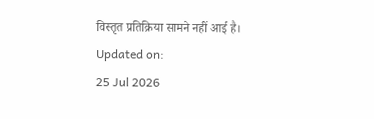विस्तृत प्रतिक्रिया सामने नहीं आई है।
Updated on:
25 Jul 2026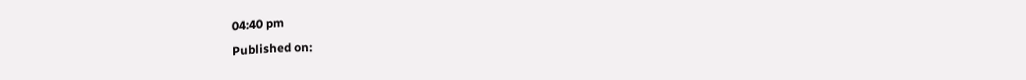04:40 pm
Published on: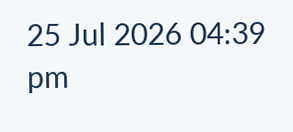25 Jul 2026 04:39 pm